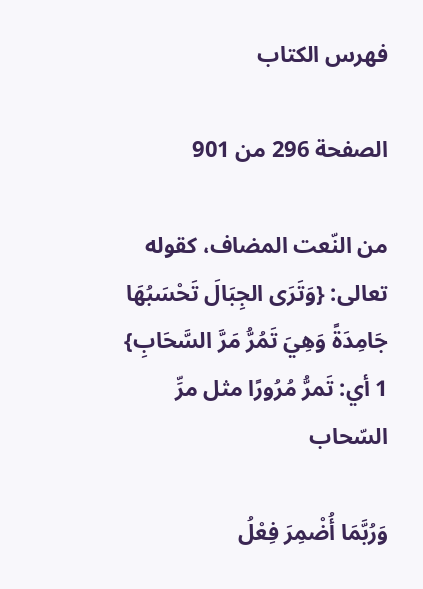فهرس الكتاب

الصفحة 296 من 901

من النّعت المضاف، كقوله تعالى: {وَتَرَى الجِبَالَ تَحْسَبُهَا جَامِدَةً وَهِيَ تَمُرُّ مَرَّ السَّحَابِ} 1 أي: تَمرُّ مُرُورًا مثل مرِّ السّحاب

وَرُبَّمَا أُضْمِرَ فِعْلُ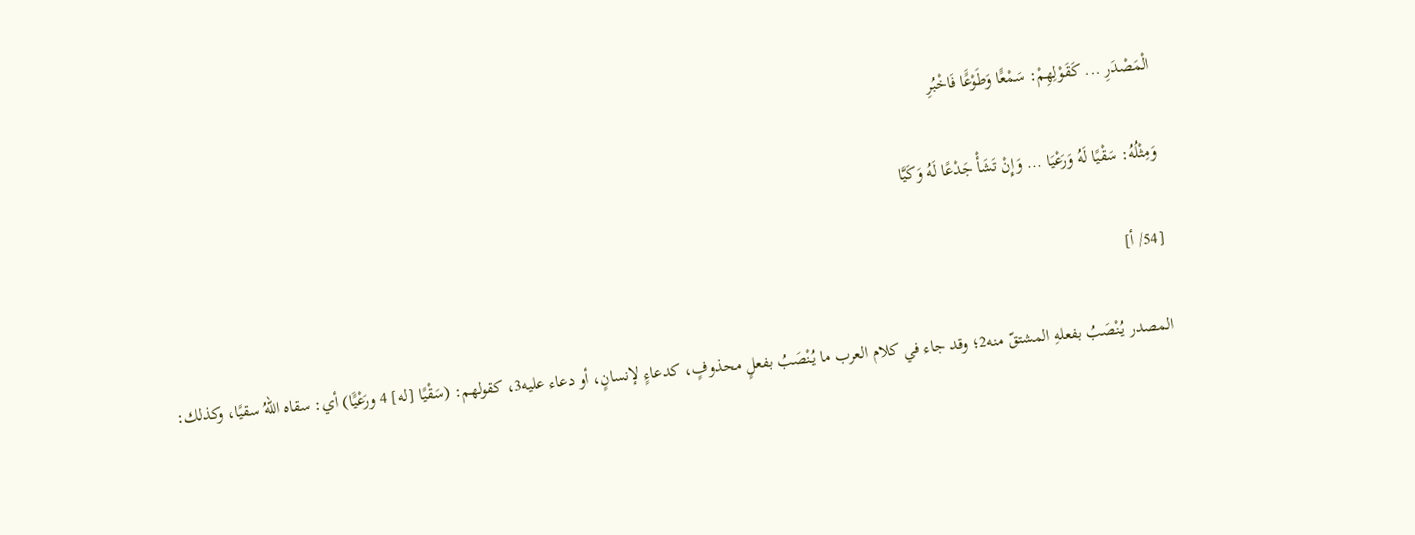الْمَصْدَرِ ... كَقَوْلِهِمْ: سَمْعًَا وَطَوْعًَا فَاخْبُرِ

وَمِثْلُهُ: سَقْيًا لَهُ وَرَعْيَا ... وَإِنْ تَشَأْ جَدْعًا لَهُ وَكَيَّا

[54/ أ]

المصدر يُنْصَبُ بفعلهِ المشتقّ منه2؛ وقد جاء في كلام العرب ما يُنْصَبُ بفعلٍ محذوفٍ، كدعاءٍ لإنسانٍ، أو دعاء عليه3، كقولهم: (سَقْيًا [له] 4 ورَعْيًَا) أي: سقاه اللهُ سقيًا، وكذلك: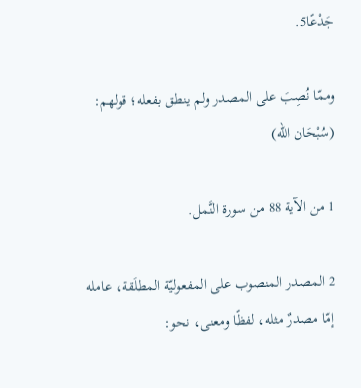جَدْعًا5.

وممّا نُصِبَ على المصدر ولم ينطق بفعله؛ قولهم: (سُبْحَان الله)

1 من الآية 88 من سورة النَّمل.

2 المصدر المنصوب على المفعوليّة المطلَقة، عامله إمّا مصدرٌ مثله، لفظًا ومعنى، نحو: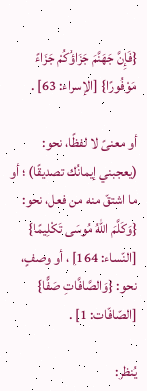{فَإِنَّ جَهَنَّمَ جَزَاؤُكُمْ جَزَاءً مَوْفُورًا} [الإسراء: 63] .

أو معنىً لا لفظًا، نحو: (يعجبني إيمانُك تصديقًا) ؛ أو ما اشتقّ منه من فعل، نحو: {وَكَلَّمَ اللهُ مُوسَى تَكْلِيمًا} [النّساء: 164] ، أو وصفٍ، نحو: {وَالصَّافَّاتِ صَفًّا} [الصّافّات: 1] .

يُنظر: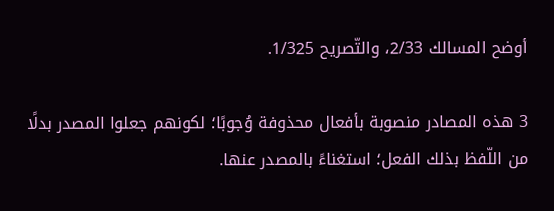أوضح المسالك 2/33، والتّصريح 1/325.

3 هذه المصادر منصوبة بأفعال محذوفة وُجوبًا؛ لكونهم جعلوا المصدر بدلًا من اللّفظ بذلك الفعل؛ استغناءً بالمصدر عنها.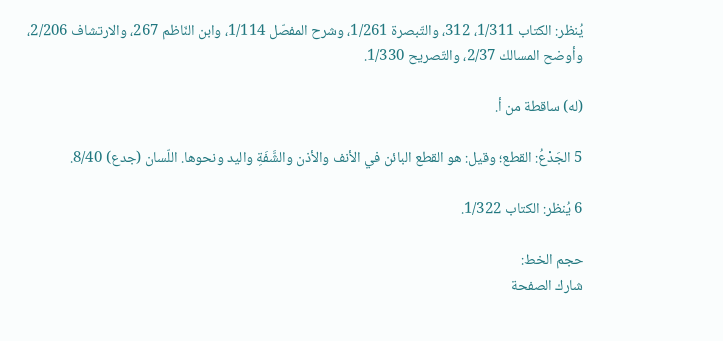يُنظر: الكتاب 1/311، 312، والتّبصرة 1/261، وشرح المفصّل 1/114، وابن النّاظم 267، والارتشاف 2/206، وأوضح المسالك 2/37، والتّصريح 1/330.

(له) ساقطة من أ.

5 الجَدْعُ: القطع؛ وقيل: هو القطع البائن في الأنف والأذن والشَّفَةِ واليد ونحوها. اللّسان (جدع) 8/40.

6 يُنظر: الكتاب 1/322.

حجم الخط:
شارك الصفحة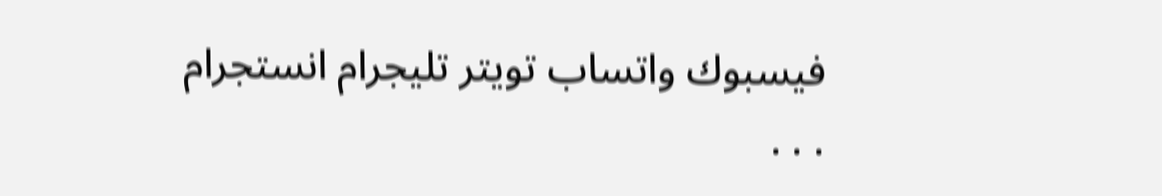فيسبوك واتساب تويتر تليجرام انستجرام
. . .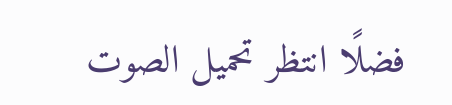فضلًا انتظر تحميل الصوت